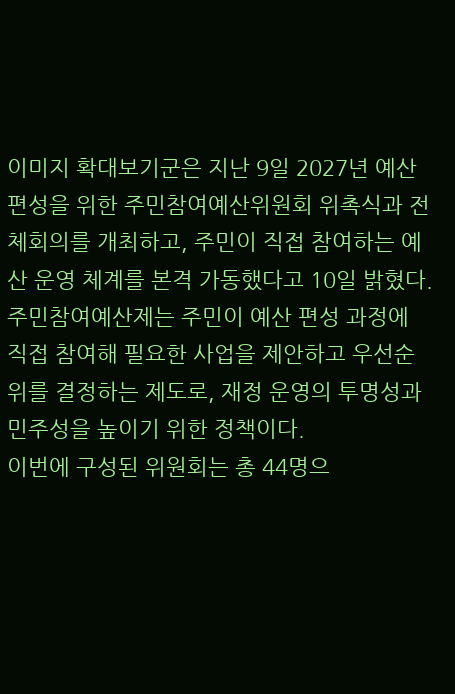이미지 확대보기군은 지난 9일 2027년 예산편성을 위한 주민참여예산위원회 위촉식과 전체회의를 개최하고, 주민이 직접 참여하는 예산 운영 체계를 본격 가동했다고 10일 밝혔다.
주민참여예산제는 주민이 예산 편성 과정에 직접 참여해 필요한 사업을 제안하고 우선순위를 결정하는 제도로, 재정 운영의 투명성과 민주성을 높이기 위한 정책이다.
이번에 구성된 위원회는 총 44명으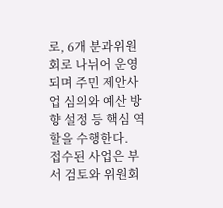로, 6개 분과위원회로 나뉘어 운영되며 주민 제안사업 심의와 예산 방향 설정 등 핵심 역할을 수행한다.
접수된 사업은 부서 검토와 위원회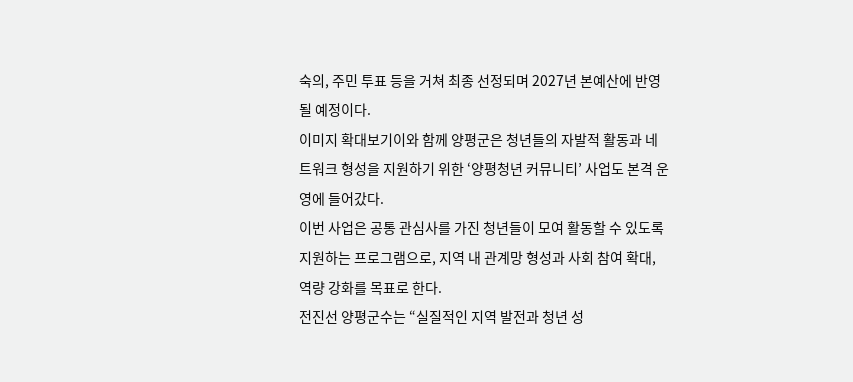숙의, 주민 투표 등을 거쳐 최종 선정되며 2027년 본예산에 반영될 예정이다.
이미지 확대보기이와 함께 양평군은 청년들의 자발적 활동과 네트워크 형성을 지원하기 위한 ‘양평청년 커뮤니티’ 사업도 본격 운영에 들어갔다.
이번 사업은 공통 관심사를 가진 청년들이 모여 활동할 수 있도록 지원하는 프로그램으로, 지역 내 관계망 형성과 사회 참여 확대, 역량 강화를 목표로 한다.
전진선 양평군수는 “실질적인 지역 발전과 청년 성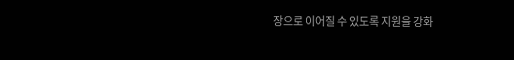장으로 이어질 수 있도록 지원을 강화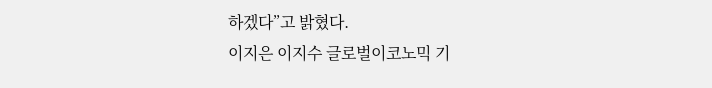하겠다”고 밝혔다.
이지은 이지수 글로벌이코노믹 기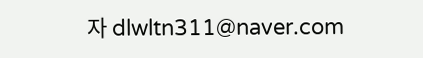자 dlwltn311@naver.com